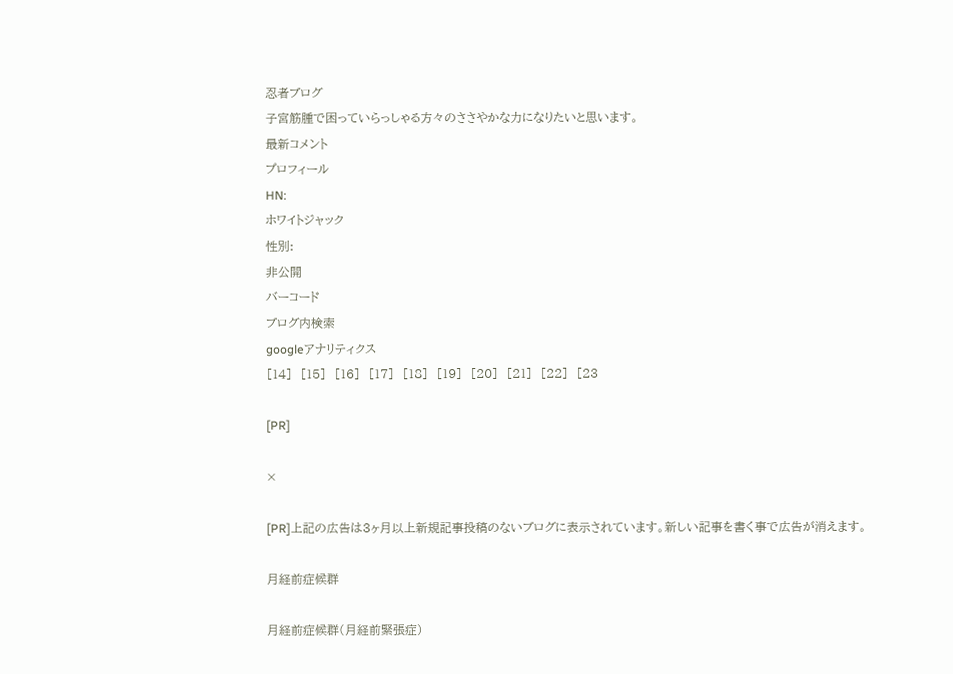忍者ブログ
子宮筋腫で困っていらっしゃる方々のささやかな力になりたいと思います。
最新コメント
プロフィール
HN:
ホワイトジャック
性別:
非公開
バーコード
ブログ内検索
googleアナリティクス
[14]  [15]  [16]  [17]  [18]  [19]  [20]  [21]  [22]  [23

[PR]

×

[PR]上記の広告は3ヶ月以上新規記事投稿のないブログに表示されています。新しい記事を書く事で広告が消えます。

月経前症候群

月経前症候群(月経前緊張症)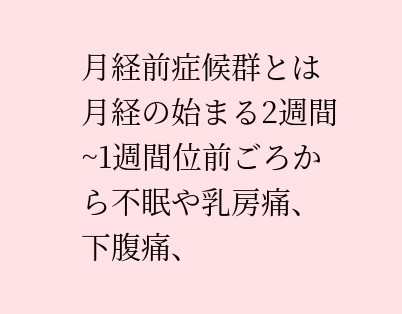月経前症候群とは月経の始まる2週間~1週間位前ごろから不眠や乳房痛、下腹痛、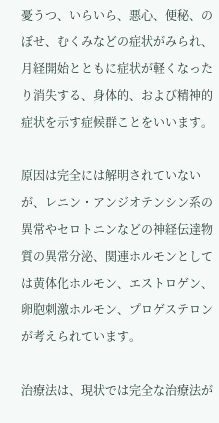憂うつ、いらいら、悪心、便秘、のぼせ、むくみなどの症状がみられ、月経開始とともに症状が軽くなったり消失する、身体的、および精神的症状を示す症候群ことをいいます。

原因は完全には解明されていないが、レニン・アンジオテンシン系の異常やセロトニンなどの神経伝達物質の異常分泌、関連ホルモンとしては黄体化ホルモン、エストロゲン、卵胞刺激ホルモン、プロゲステロンが考えられています。

治療法は、現状では完全な治療法が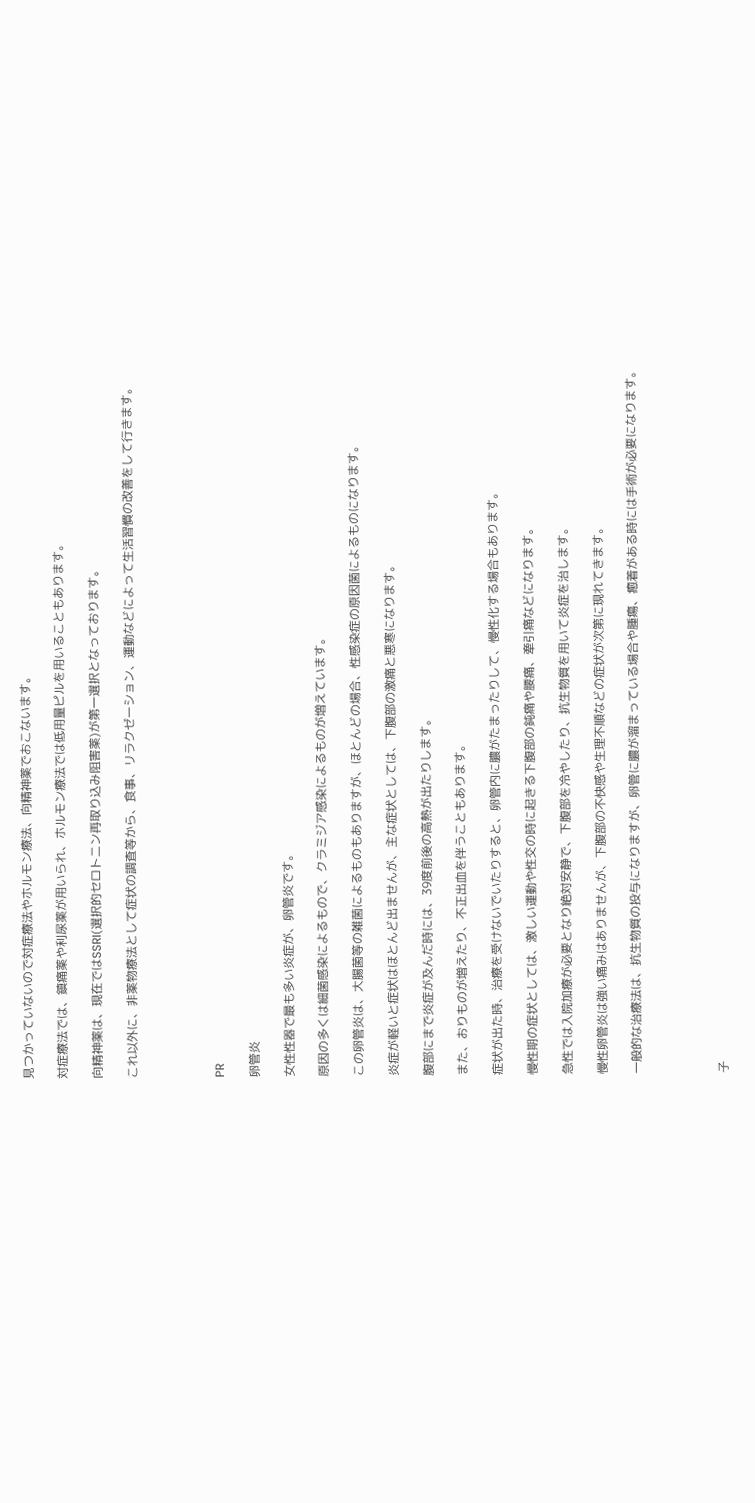見つかっていないので対症療法やホルモン療法、向精神薬でおこないます。

対症療法では、鎮痛薬や利尿薬が用いられ、ホルモン療法では低用量ピルを用いることもあります。

向精神薬は、現在ではSSRI(選択的セロトニン再取り込み阻害薬)が第一選択となっております。

これ以外に、非薬物療法として症状の調査等から、食事、リラクゼーション、運動などによって生活習慣の改善をして行きます。




PR

卵管炎

女性性器で最も多い炎症が、卵管炎です。

原因の多くは細菌感染によるもので、クラミジア感染によるものが増えています。

この卵管炎は、大腸菌等の雑菌によるものもありますが、ほとんどの場合、性感染症の原因菌によるものになります。

炎症が軽いと症状はほとんど出ませんが、主な症状としては、下腹部の激痛と悪寒になります。

腹部にまで炎症が及んだ時には、39度前後の高熱が出たりします。

また、おりものが増えたり、不正出血を伴うこともあります。

症状が出た時、治療を受けないでいたりすると、卵管内に膿がたまったりして、慢性化する場合もあります。

慢性期の症状としては、激しい運動や性交の時に起きる下腹部の鈍痛や腰痛、牽引痛などになります。

急性では入院加療が必要となり絶対安静で、下腹部を冷やしたり、抗生物質を用いて炎症を治します。

慢性卵管炎は強い痛みはありませんが、下腹部の不快感や生理不順などの症状が次第に現れてきます。

一般的な治療法は、抗生物質の投与になりますが、卵管に膿が溜まっている場合や腫瘍、癒着がある時には手術が必要になります。




子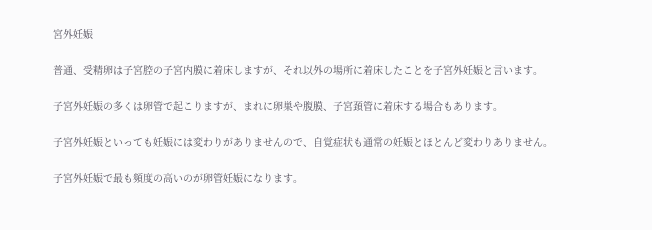宮外妊娠

普通、受精卵は子宮腔の子宮内膜に着床しますが、それ以外の場所に着床したことを子宮外妊娠と言います。

子宮外妊娠の多くは卵管で起こりますが、まれに卵巣や腹膜、子宮頚管に着床する場合もあります。

子宮外妊娠といっても妊娠には変わりがありませんので、自覚症状も通常の妊娠とほとんど変わりありません。

子宮外妊娠で最も頻度の高いのが卵管妊娠になります。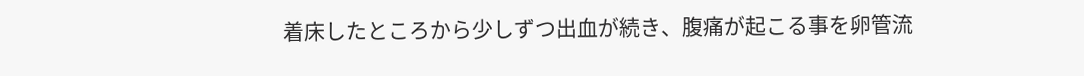着床したところから少しずつ出血が続き、腹痛が起こる事を卵管流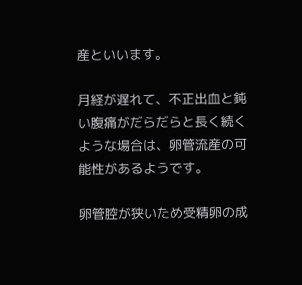産といいます。

月経が遅れて、不正出血と鈍い腹痛がだらだらと長く続くような場合は、卵管流産の可能性があるようです。

卵管腔が狭いため受精卵の成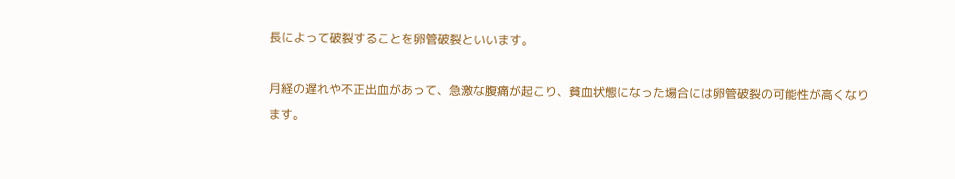長によって破裂することを卵管破裂といいます。

月経の遅れや不正出血があって、急激な腹痛が起こり、貧血状態になった場合には卵管破裂の可能性が高くなります。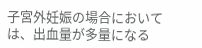子宮外妊娠の場合においては、出血量が多量になる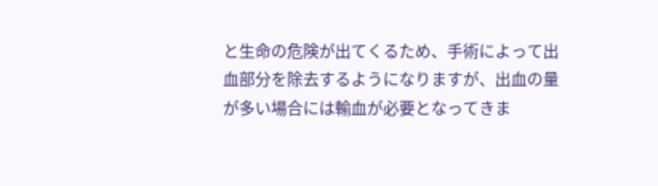と生命の危険が出てくるため、手術によって出血部分を除去するようになりますが、出血の量が多い場合には輸血が必要となってきま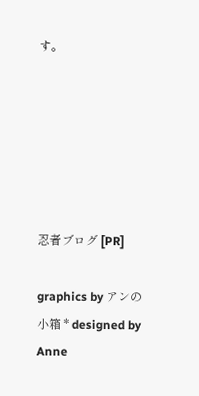す。






忍者ブログ [PR]

graphics by アンの小箱 * designed by Anne